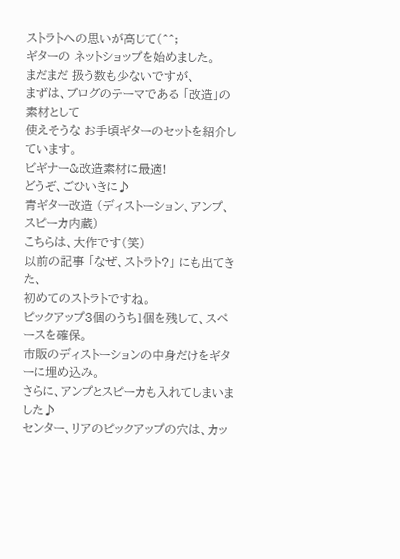ストラトへの思いが高じて(^^;
ギターの ネットショップを始めました。
まだまだ 扱う数も少ないですが、
まずは、ブログのテーマである 「改造」の素材として
使えそうな お手頃ギターのセットを紹介しています。
ビギナー&改造素材に最適!
どうぞ、ごひいきに♪
青ギター改造 (ディストーション、アンプ、スピーカ内蔵)
こちらは、大作です(笑)
以前の記事 「なぜ、ストラト?」 にも出てきた、
初めてのストラトですね。
ピックアップ3個のうち1個を残して、スペースを確保。
市販のディストーションの中身だけをギターに埋め込み。
さらに、アンプとスピーカも入れてしまいました♪
センター、リアのピックアップの穴は、カッ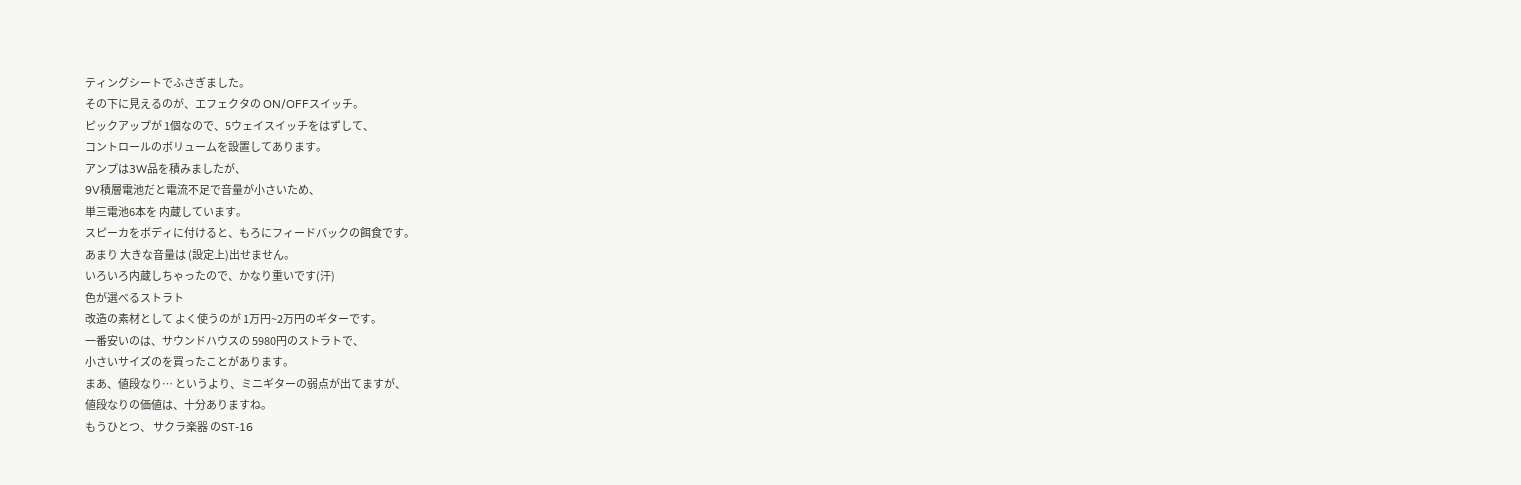ティングシートでふさぎました。
その下に見えるのが、エフェクタの ON/OFFスイッチ。
ピックアップが 1個なので、5ウェイスイッチをはずして、
コントロールのボリュームを設置してあります。
アンプは3W品を積みましたが、
9V積層電池だと電流不足で音量が小さいため、
単三電池6本を 内蔵しています。
スピーカをボディに付けると、もろにフィードバックの餌食です。
あまり 大きな音量は (設定上)出せません。
いろいろ内蔵しちゃったので、かなり重いです(汗)
色が選べるストラト
改造の素材として よく使うのが 1万円~2万円のギターです。
一番安いのは、サウンドハウスの 5980円のストラトで、
小さいサイズのを買ったことがあります。
まあ、値段なり… というより、ミニギターの弱点が出てますが、
値段なりの価値は、十分ありますね。
もうひとつ、 サクラ楽器 のST-16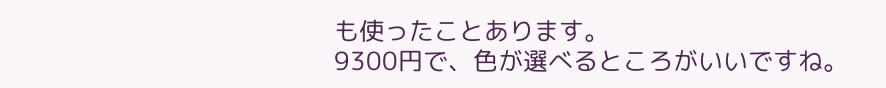も使ったことあります。
9300円で、色が選べるところがいいですね。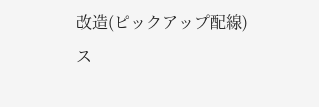改造(ピックアップ配線)
ス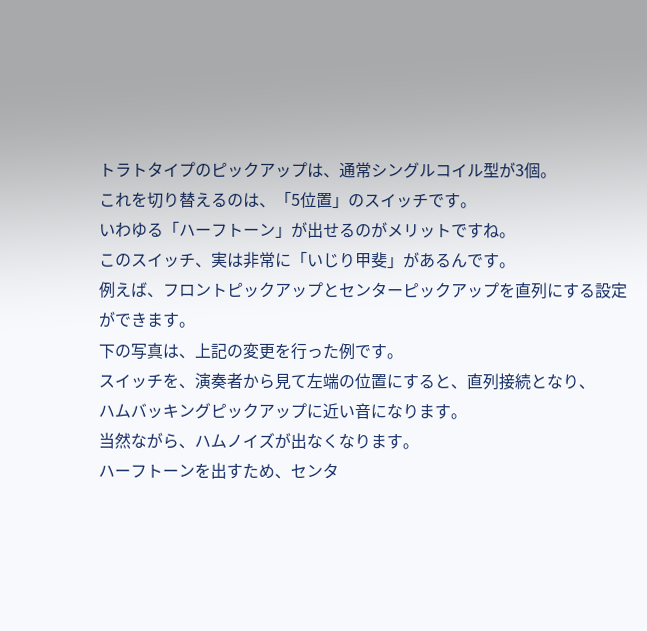トラトタイプのピックアップは、通常シングルコイル型が3個。
これを切り替えるのは、「5位置」のスイッチです。
いわゆる「ハーフトーン」が出せるのがメリットですね。
このスイッチ、実は非常に「いじり甲斐」があるんです。
例えば、フロントピックアップとセンターピックアップを直列にする設定ができます。
下の写真は、上記の変更を行った例です。
スイッチを、演奏者から見て左端の位置にすると、直列接続となり、
ハムバッキングピックアップに近い音になります。
当然ながら、ハムノイズが出なくなります。
ハーフトーンを出すため、センタ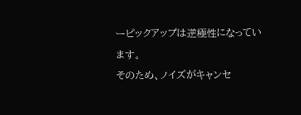ーピックアップは逆極性になっています。
そのため、ノイズがキャンセ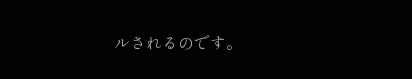ルされるのです。